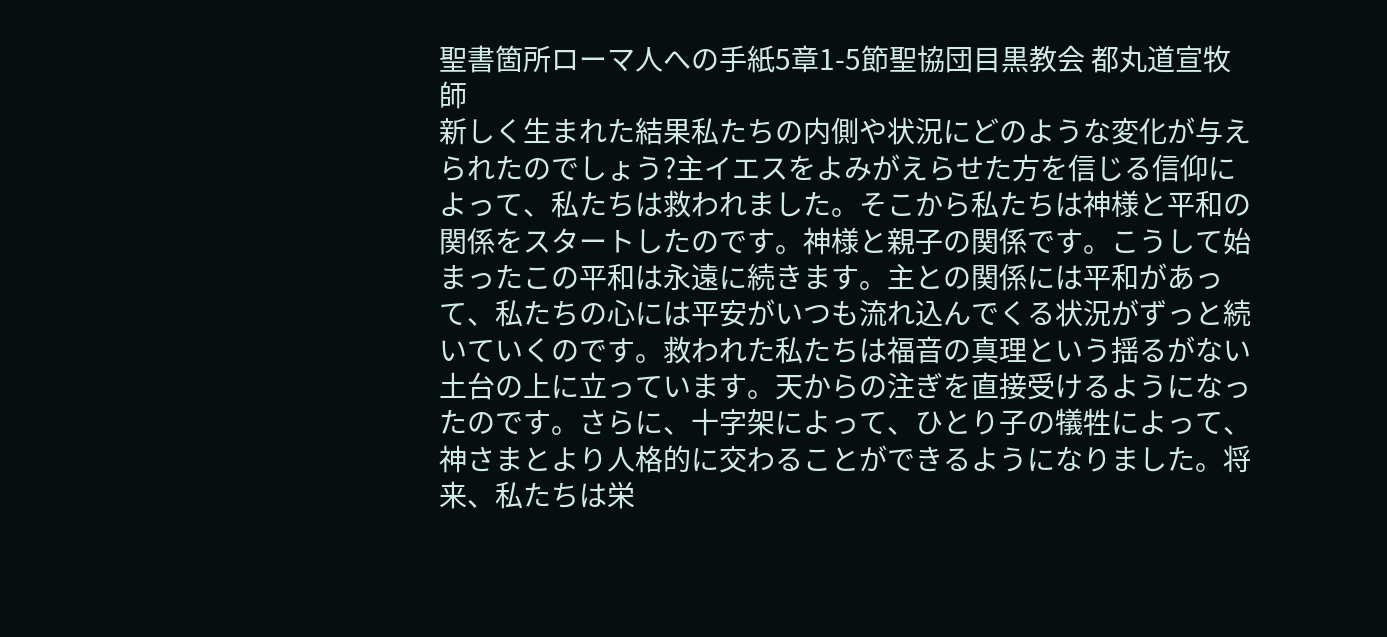聖書箇所ローマ人への手紙5章1-5節聖協団目黒教会 都丸道宣牧師
新しく生まれた結果私たちの内側や状況にどのような変化が与えられたのでしょう?主イエスをよみがえらせた方を信じる信仰によって、私たちは救われました。そこから私たちは神様と平和の関係をスタートしたのです。神様と親子の関係です。こうして始まったこの平和は永遠に続きます。主との関係には平和があって、私たちの心には平安がいつも流れ込んでくる状況がずっと続いていくのです。救われた私たちは福音の真理という揺るがない土台の上に立っています。天からの注ぎを直接受けるようになったのです。さらに、十字架によって、ひとり子の犠牲によって、神さまとより人格的に交わることができるようになりました。将来、私たちは栄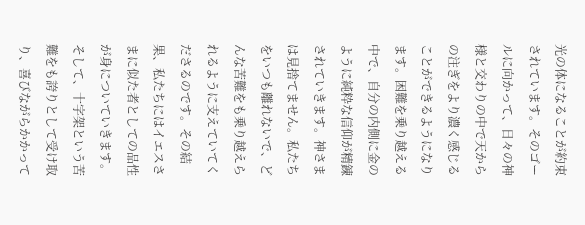光の体になることが約束されています。そのゴールに向かって、日々の神様と交わりの中で天からの注ぎをより濃く感じることができるようになります。困難を乗り越える中で、自分の内側に金のように純粋な信仰が精錬されていきます。神さまは見捨てません。私たちをいつも離れないで、どんな苦難をも乗り越えられるように支えていてくださるのです。その結果、私たちにはイエスさまに似た者としての品性が身についていきます。そして、十字架という苦難をも誇りとして受け取り、喜びながらかかって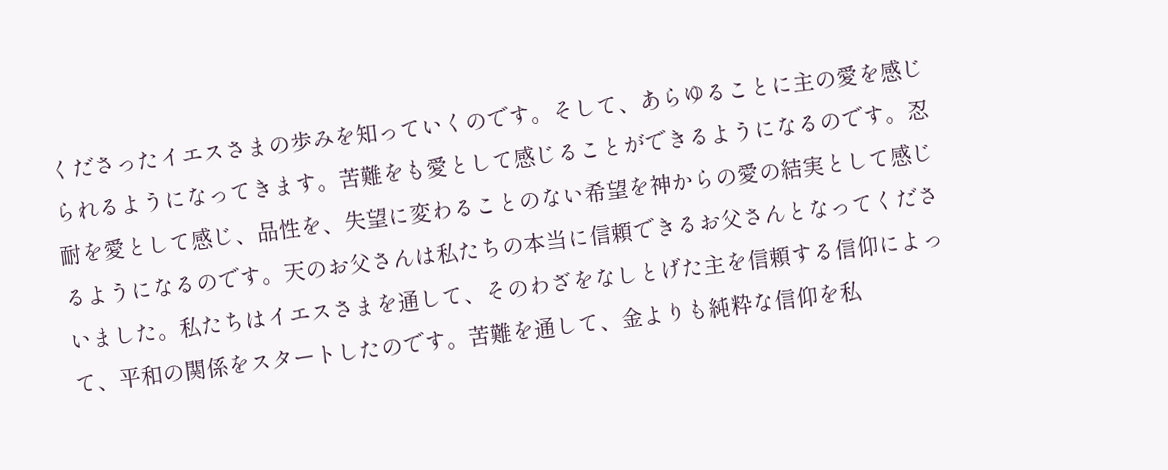くださったイエスさまの歩みを知っていくのです。そして、あらゆることに主の愛を感じられるようになってきます。苦難をも愛として感じることができるようになるのです。忍耐を愛として感じ、品性を、失望に変わることのない希望を神からの愛の結実として感じるようになるのです。天のお父さんは私たちの本当に信頼できるお父さんとなってくださいました。私たちはイエスさまを通して、そのわざをなしとげた主を信頼する信仰によって、平和の関係をスタートしたのです。苦難を通して、金よりも純粋な信仰を私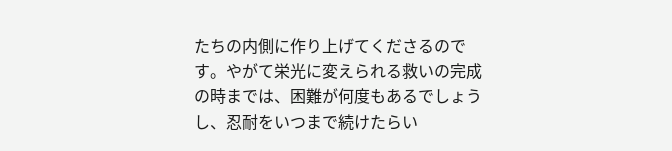たちの内側に作り上げてくださるのです。やがて栄光に変えられる救いの完成の時までは、困難が何度もあるでしょうし、忍耐をいつまで続けたらい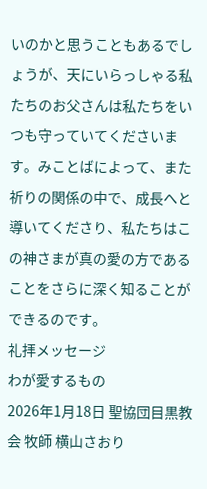いのかと思うこともあるでしょうが、天にいらっしゃる私たちのお父さんは私たちをいつも守っていてくださいます。みことばによって、また祈りの関係の中で、成長へと導いてくださり、私たちはこの神さまが真の愛の方であることをさらに深く知ることができるのです。
礼拝メッセージ
わが愛するもの
2026年1月18日 聖協団目黒教会 牧師 横山さおり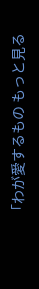「わが愛するもの もっと見る